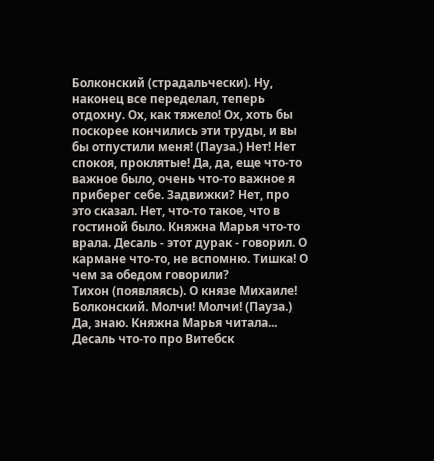Болконский (страдальчески). Ну, наконец все переделал, теперь отдохну. Ох, как тяжело! Ох, хоть бы поскорее кончились эти труды, и вы бы отпустили меня! (Пауза.) Нет! Нет спокоя, проклятые! Да, да, еще что-то важное было, очень что-то важное я приберег себе. Задвижки? Нет, про это сказал. Нет, что-то такое, что в гостиной было. Княжна Марья что-то врала. Десаль - этот дурак - говорил. О кармане что-то, не вспомню. Тишка! О чем за обедом говорили?
Тихон (появляясь). О князе Михаиле!
Болконский. Молчи! Молчи! (Пауза.) Да, знаю. Княжна Марья читала... Десаль что-то про Витебск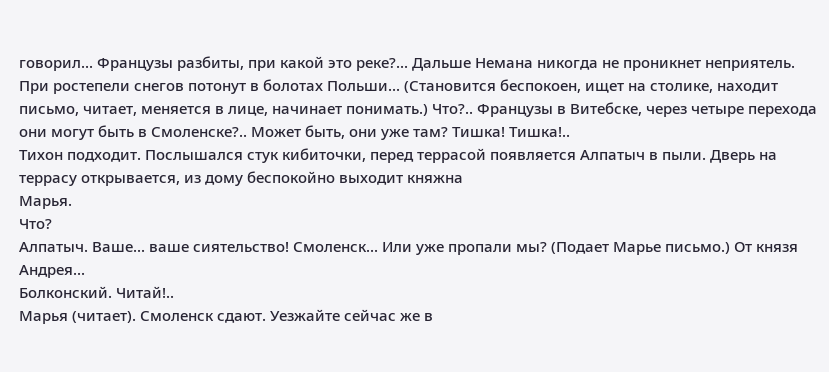говорил... Французы разбиты, при какой это реке?... Дальше Немана никогда не проникнет неприятель. При ростепели снегов потонут в болотах Польши... (Становится беспокоен, ищет на столике, находит письмо, читает, меняется в лице, начинает понимать.) Что?.. Французы в Витебске, через четыре перехода они могут быть в Смоленске?.. Может быть, они уже там? Тишка! Тишка!..
Тихон подходит. Послышался стук кибиточки, перед террасой появляется Алпатыч в пыли. Дверь на террасу открывается, из дому беспокойно выходит княжна
Марья.
Что?
Алпатыч. Ваше... ваше сиятельство! Смоленск... Или уже пропали мы? (Подает Марье письмо.) От князя Андрея...
Болконский. Читай!..
Марья (читает). Смоленск сдают. Уезжайте сейчас же в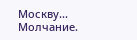Москву...
Молчание.